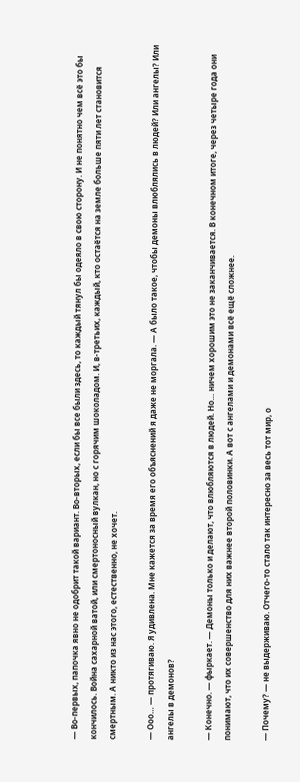— Во-первых, папочка явно не одобрит такой вариант. Во-вторых, если бы все были здесь, то каждый тянул бы одеяло в свою сторону. И не понятно чем всё это бы кончилось. Война сахарной ватой, или смертоносный вулкан, но с горячим шоколадом. И, в-третьих, каждый, кто остаётся на земле больше пяти лет становится смертным. А никто из нас этого, естественно, не хочет.

— Ооо… — протягиваю. Я удивлена. Мне кажется за время его объяснений я даже не моргала. — А было такое, чтобы демоны влюблялись в людей? Или ангелы? Или ангелы в демонов?

— Конечно. — фыркает. — Демоны только и делают, что влюбляются в людей. Но… ничем хорошим это не заканчивается. В конечном итоге, через четыре года они понимают, что их совершенство для них важнее второй половинки. А вот с ангелами и демонами всё ещё сложнее.

— Почему? — не выдерживаю. Отчего-то стало так интересно за весь тот мир, о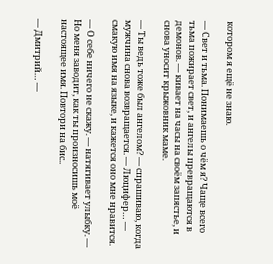котором я ещё не знаю.

— Свет и тьма. Понимаешь о чём я? Чаще всего тьма пожирает свет, и ангелы превращаются в демонов. — кивает на часы на своём запястье, и снова уносит крыжовник маме.

— Ты ведь тоже был ангелом? — спрашиваю, когда мужчина снова возвращается. — Люцифер… — смакую имя на языке, и кажется оно мне нравится.

— О себе ничего не скажу. — натягивает улыбку. — Но меня заводит, как ты произносишь моё настоящее имя. Повтори на бис..

— Дмитрий… —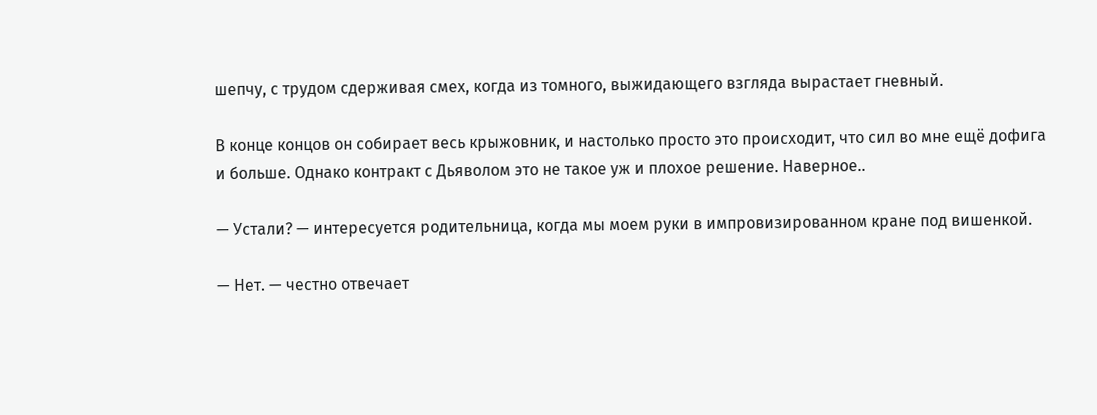шепчу, с трудом сдерживая смех, когда из томного, выжидающего взгляда вырастает гневный.

В конце концов он собирает весь крыжовник, и настолько просто это происходит, что сил во мне ещё дофига и больше. Однако контракт с Дьяволом это не такое уж и плохое решение. Наверное..

— Устали? — интересуется родительница, когда мы моем руки в импровизированном кране под вишенкой.

— Нет. — честно отвечает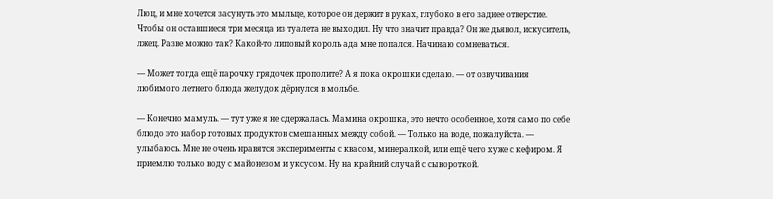Люц, и мне хочется засунуть это мыльце, которое он держит в руках, глубоко в его заднее отверстие. Чтобы он оставшиеся три месяца из туалета не выходил. Ну что значит правда? Он же дьявол, искуситель, лжец. Разве можно так? Какой-то липовый король ада мне попался. Начинаю сомневаться.

— Может тогда ещё парочку грядочек прополите? А я пока окрошки сделаю. — от озвучивания любимого летнего блюда желудок дёрнулся в мольбе.

— Конечно мамуль. — тут уже я не сдержалась. Мамина окрошка, это нечто особенное, хотя само по себе блюдо это набор готовых продуктов смешанных между собой. — Только на воде, пожалуйста. — улыбаюсь. Мне не очень нравятся эксперименты с квасом, минералкой, или ещё чего хуже с кефиром. Я приемлю только воду с майонезом и уксусом. Ну на крайний случай с сывороткой.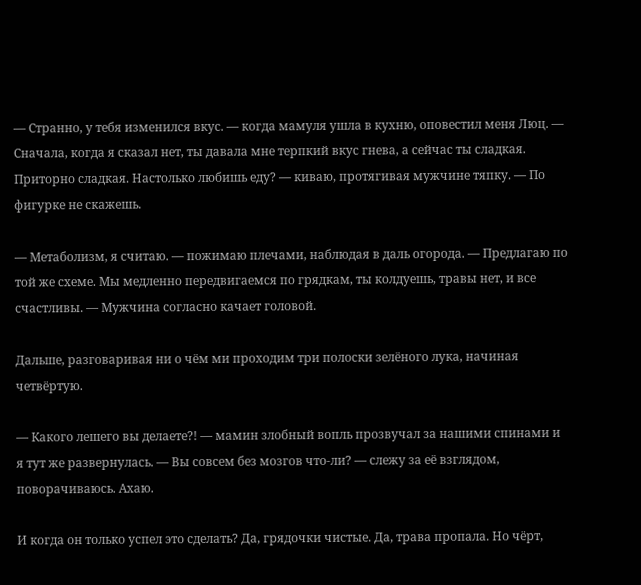— Странно, у тебя изменился вкус. — когда мамуля ушла в кухню, оповестил меня Люц. — Сначала, когда я сказал нет, ты давала мне терпкий вкус гнева, а сейчас ты сладкая. Приторно сладкая. Настолько любишь еду? — киваю, протягивая мужчине тяпку. — По фигурке не скажешь.

— Метаболизм, я считаю. — пожимаю плечами, наблюдая в даль огорода. — Предлагаю по той же схеме. Мы медленно передвигаемся по грядкам, ты колдуешь, травы нет, и все счастливы. — Мужчина согласно качает головой.

Дальше, разговаривая ни о чём ми проходим три полоски зелёного лука, начиная четвёртую.

— Какого лешего вы делаете?! — мамин злобный вопль прозвучал за нашими спинами и я тут же развернулась. — Вы совсем без мозгов что-ли? — слежу за её взглядом, поворачиваюсь. Ахаю.

И когда он только успел это сделать? Да, грядочки чистые. Да, трава пропала. Но чёрт,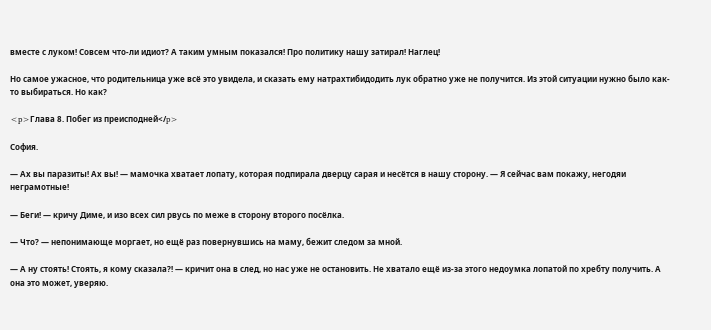вместе с луком! Совсем что-ли идиот? А таким умным показался! Про политику нашу затирал! Наглец!

Но самое ужасное, что родительница уже всё это увидела, и сказать ему натрахтибидодить лук обратно уже не получится. Из этой ситуации нужно было как-то выбираться. Но как?

<p>Глава 8. Побег из преисподней</p>

София.

— Ах вы паразиты! Ах вы! — мамочка хватает лопату, которая подпирала дверцу сарая и несётся в нашу сторону. — Я сейчас вам покажу, негодяи неграмотные!

— Беги! — кричу Диме, и изо всех сил рвусь по меже в сторону второго посёлка.

— Что? — непонимающе моргает, но ещё раз повернувшись на маму, бежит следом за мной.

— А ну стоять! Стоять, я кому сказала?! — кричит она в след, но нас уже не остановить. Не хватало ещё из-за этого недоумка лопатой по хребту получить. А она это может, уверяю.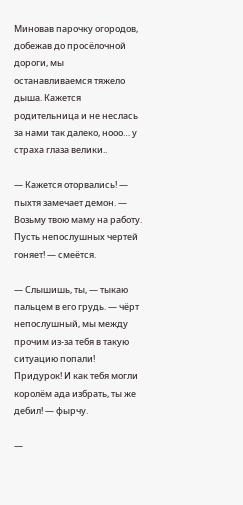Миновав парочку огородов, добежав до просёлочной дороги, мы останавливаемся тяжело дыша. Кажется родительница и не неслась за нами так далеко, нооо… у страха глаза велики..

— Кажется оторвались! — пыхтя замечает демон. — Возьму твою маму на работу. Пусть непослушных чертей гоняет! — смеётся.

— Слышишь, ты, — тыкаю пальцем в его грудь. — чёрт непослушный, мы между прочим из-за тебя в такую ситуацию попали! Придурок! И как тебя могли королём ада избрать, ты же дебил! — фырчу.

—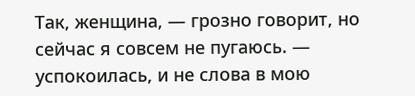Так, женщина, — грозно говорит, но сейчас я совсем не пугаюсь. — успокоилась, и не слова в мою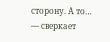сторону. А то… — сверкает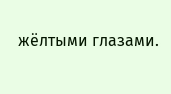жёлтыми глазами.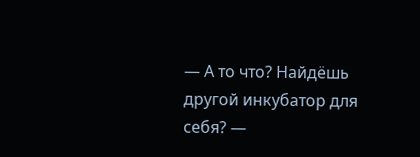— А то что? Найдёшь другой инкубатор для себя? —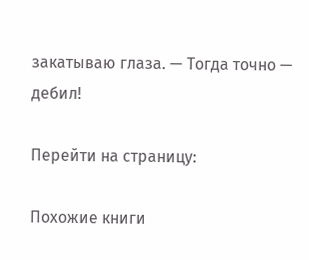закатываю глаза. — Тогда точно — дебил!

Перейти на страницу:

Похожие книги